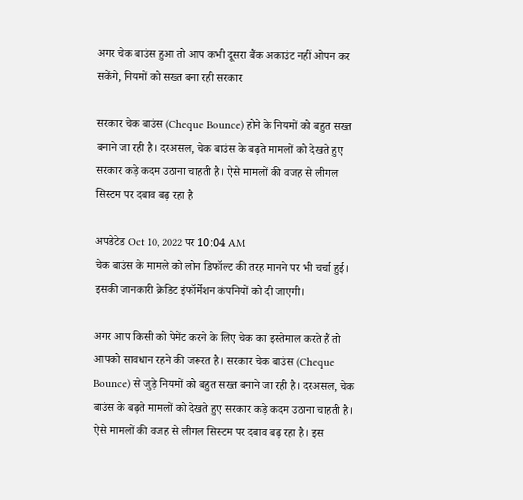अगर चेक बाउंस हुआ तो आप कभी दूसरा बैंक अकाउंट नहीं ओपन कर सकेंगे, नियमों को सख्त बना रही सरकार

सरकार चेक बाउंस (Cheque Bounce) होने के नियमों को बहुत सख्त बनाने जा रही है। दरअसल, चेक बाउंस के बढ़ते मामलों को देखते हुए सरकार कड़े कदम उठाना चाहती है। ऐसे मामलों की वजह से लीगल सिस्टम पर दबाव बढ़ रहा है

अपडेटेड Oct 10, 2022 पर 10:04 AM
चेक बाउंस के मामले को लोन डिफॉल्ट की तरह मानने पर भी चर्चा हुई। इसकी जानकारी क्रेडिट इंफॉर्मेशन कंपनियों को दी जाएगी।

अगर आप किसी को पेमेंट करने के लिए चेक का इस्तेमाल करते हैं तो आपको सावधान रहने की जरूरत है। सरकार चेक बाउंस (Cheque Bounce) से जुड़े नियमों को बहुत सख्त बनाने जा रही है। दरअसल, चेक बाउंस के बढ़ते मामलों को देखते हुए सरकार कड़े कदम उठाना चाहती है। ऐसे मामलों की वजह से लीगल सिस्टम पर दबाव बढ़ रहा है। इस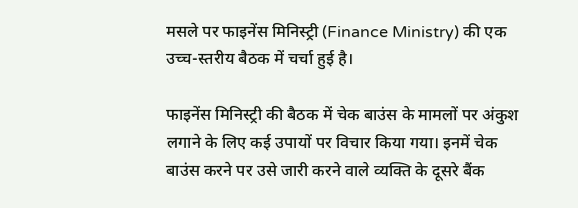मसले पर फाइनेंस मिनिस्ट्री (Finance Ministry) की एक उच्च-स्तरीय बैठक में चर्चा हुई है।

फाइनेंस मिनिस्ट्री की बैठक में चेक बाउंस के मामलों पर अंकुश लगाने के लिए कई उपायों पर विचार किया गया। इनमें चेक बाउंस करने पर उसे जारी करने वाले व्यक्ति के दूसरे बैंक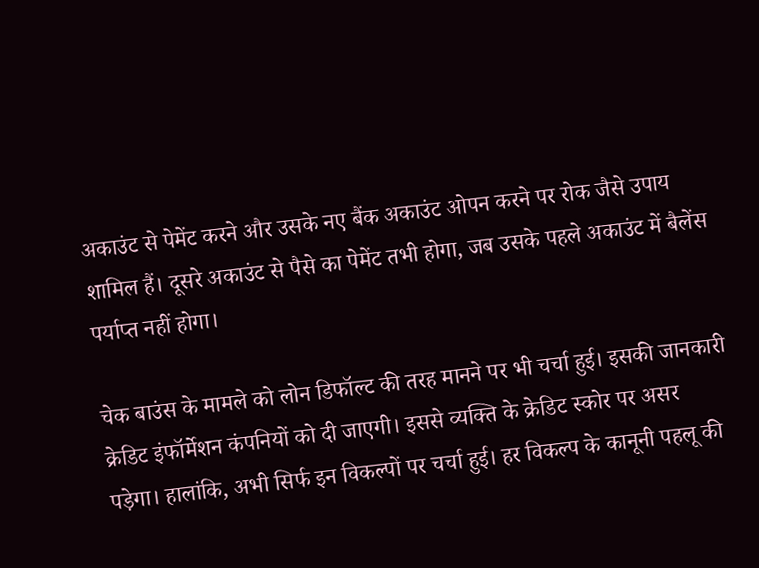अकाउंट से पेमेंट करने और उसके नए बैंक अकाउंट ओपन करने पर रोक जैसे उपाय शामिल हैं। दूसरे अकाउंट से पैसे का पेमेंट तभी होगा, जब उसके पहले अकाउंट में बैलेंस पर्याप्त नहीं होगा।

चेक बाउंस के मामले को लोन डिफॉल्ट की तरह मानने पर भी चर्चा हुई। इसकी जानकारी क्रेडिट इंफॉर्मेशन कंपनियों को दी जाएगी। इससे व्यक्ति के क्रेडिट स्कोर पर असर पड़ेगा। हालांकि, अभी सिर्फ इन विकल्पों पर चर्चा हुई। हर विकल्प के कानूनी पहलू की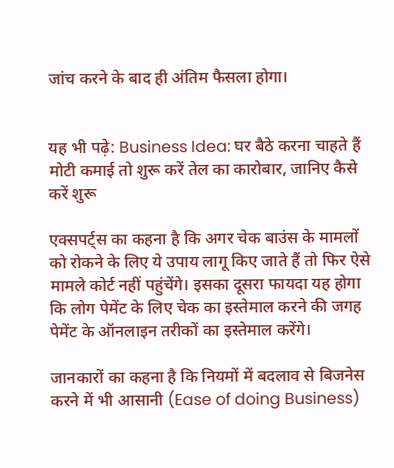जांच करने के बाद ही अंतिम फैसला होगा।


यह भी पढ़े: Business Idea: घर बैठे करना चाहते हैं मोटी कमाई तो शुरू करें तेल का कारोबार, जानिए कैसे करें शुरू

एक्सपर्ट्स का कहना है कि अगर चेक बाउंस के मामलों को रोकने के लिए ये उपाय लागू किए जाते हैं तो फिर ऐसे मामले कोर्ट नहीं पहुंचेंगे। इसका दूसरा फायदा यह होगा कि लोग पेमेंट के लिए चेक का इस्तेमाल करने की जगह पेमेंट के ऑनलाइन तरीकों का इस्तेमाल करेंगे।

जानकारों का कहना है कि नियमों में बदलाव से बिजनेस करने में भी आसानी (Ease of doing Business)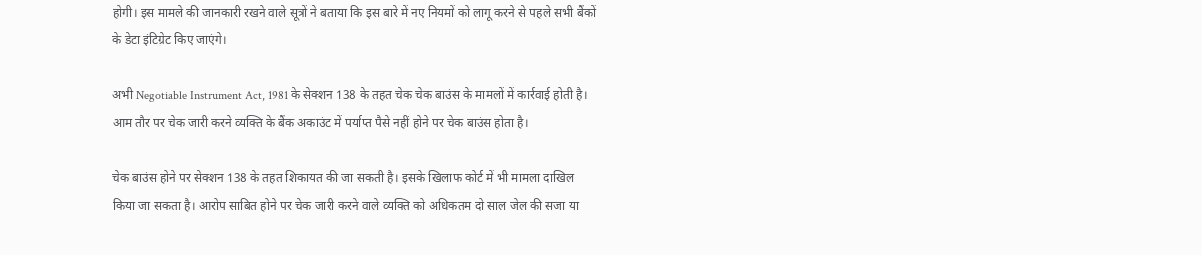होगी। इस मामले की जानकारी रखने वाले सूत्रों ने बताया कि इस बारे में नए नियमों को लागू करने से पहले सभी बैंकों के डेटा इंटिग्रेट किए जाएंगे।

अभी Negotiable Instrument Act, 1981 के सेक्शन 138 के तहत चेक चेक बाउंस के मामलों में कार्रवाई होती है। आम तौर पर चेक जारी करने व्यक्ति के बैंक अकाउंट में पर्याप्त पैसे नहीं होने पर चेक बाउंस होता है।

चेक बाउंस होने पर सेक्शन 138 के तहत शिकायत की जा सकती है। इसके खिलाफ कोर्ट में भी मामला दाखिल किया जा सकता है। आरोप साबित होने पर चेक जारी करने वाले व्यक्ति को अधिकतम दो साल जेल की सजा या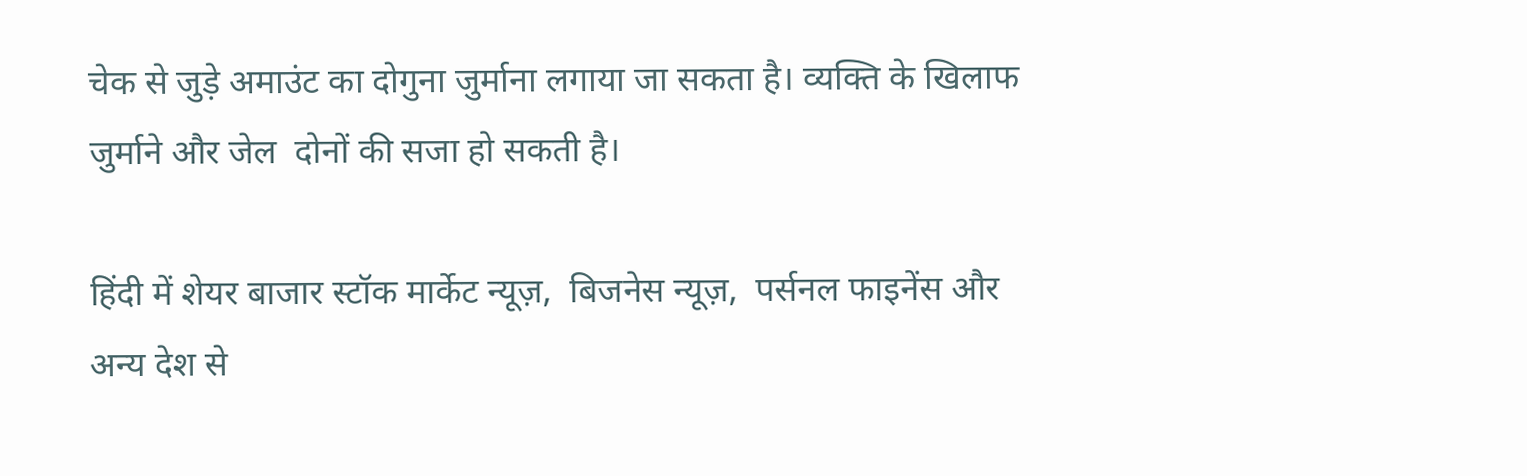चेक से जुड़े अमाउंट का दोगुना जुर्माना लगाया जा सकता है। व्यक्ति के खिलाफ जुर्माने और जेल  दोनों की सजा हो सकती है।

हिंदी में शेयर बाजार स्टॉक मार्केट न्यूज़,  बिजनेस न्यूज़,  पर्सनल फाइनेंस और अन्य देश से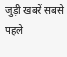जुड़ी खबरें सबसे पहले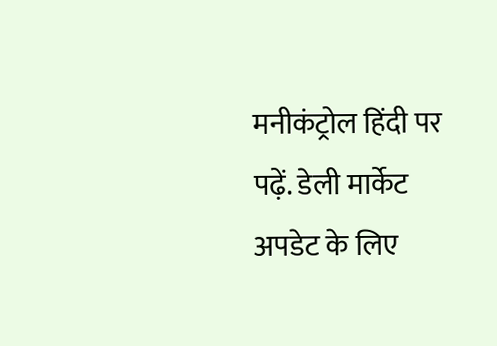मनीकंट्रोल हिंदी पर पढ़ें. डेली मार्केट अपडेट के लिए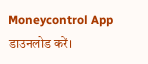Moneycontrol App  डाउनलोड करें।